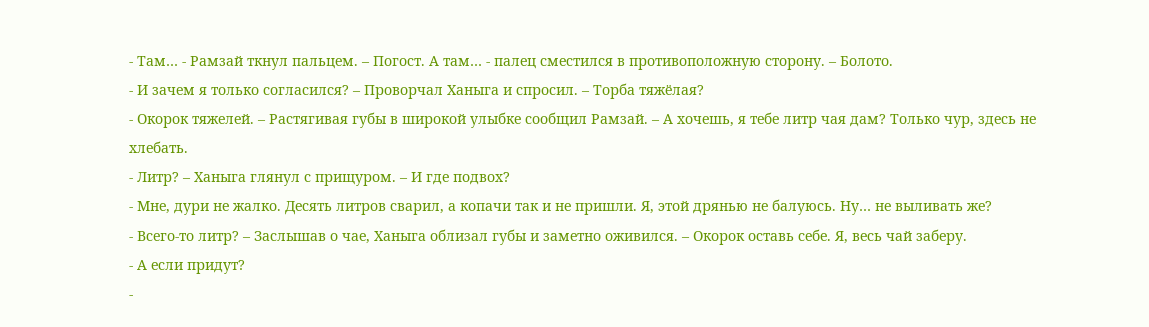- Там… - Рамзай ткнул пальцем. – Погост. А там… - палец сместился в противоположную сторону. – Болото.
- И зачем я только согласился? – Проворчал Ханыга и спросил. – Торба тяжёлая?
- Окорок тяжелей. – Растягивая губы в широкой улыбке сообщил Рамзай. – А хочешь, я тебе литр чая дам? Только чур, здесь не хлебать.
- Литр? – Ханыга глянул с прищуром. – И где подвох?
- Мне, дури не жалко. Десять литров сварил, а копачи так и не пришли. Я, этой дрянью не балуюсь. Ну… не выливать же?
- Всего-то литр? – Заслышав о чае, Ханыга облизал губы и заметно оживился. – Окорок оставь себе. Я, весь чай заберу.
- А если придут?
-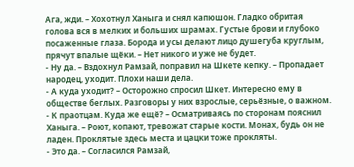Ага, жди. – Хохотнул Ханыга и снял капюшон. Гладко обритая голова вся в мелких и больших шрамах. Густые брови и глубоко посаженные глаза. Борода и усы делают лицо душегуба круглым, прячут впалые щёки. – Нет никого и уже не будет.
- Ну да. – Вздохнул Рамзай, поправил на Шкете кепку. – Пропадает народец, уходит. Плохи наши дела.
- А куда уходит? – Осторожно спросил Шкет. Интересно ему в обществе беглых. Разговоры у них взрослые, серьёзные, о важном.
- К праотцам. Куда же ещё? – Осматриваясь по сторонам пояснил Ханыга. – Роют, копают, тревожат старые кости. Монах, будь он не ладен. Проклятые здесь места и цацки тоже прокляты.
- Это да. – Согласился Рамзай,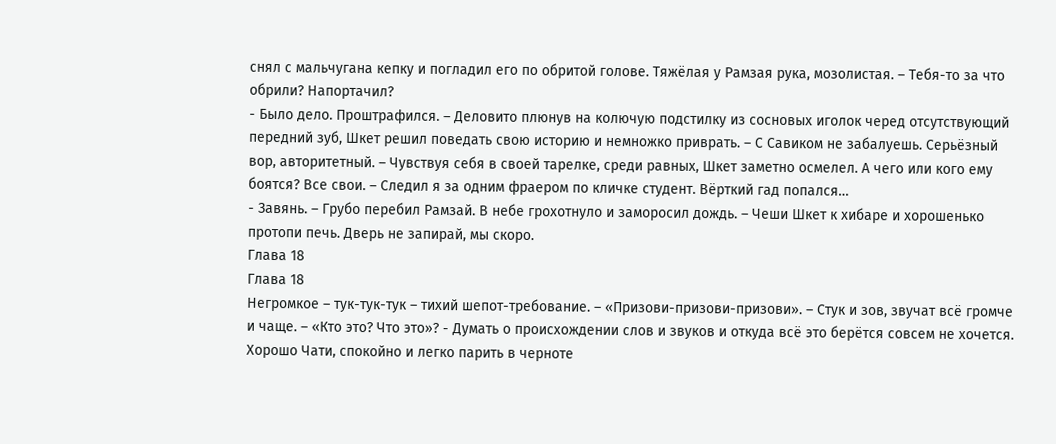снял с мальчугана кепку и погладил его по обритой голове. Тяжёлая у Рамзая рука, мозолистая. – Тебя-то за что обрили? Напортачил?
- Было дело. Проштрафился. – Деловито плюнув на колючую подстилку из сосновых иголок черед отсутствующий передний зуб, Шкет решил поведать свою историю и немножко приврать. – С Савиком не забалуешь. Серьёзный вор, авторитетный. – Чувствуя себя в своей тарелке, среди равных, Шкет заметно осмелел. А чего или кого ему боятся? Все свои. – Следил я за одним фраером по кличке студент. Вёрткий гад попался…
- Завянь. – Грубо перебил Рамзай. В небе грохотнуло и заморосил дождь. – Чеши Шкет к хибаре и хорошенько протопи печь. Дверь не запирай, мы скоро.
Глава 18
Глава 18
Негромкое – тук-тук-тук – тихий шепот-требование. – «Призови-призови-призови». – Стук и зов, звучат всё громче и чаще. – «Кто это? Что это»? - Думать о происхождении слов и звуков и откуда всё это берётся совсем не хочется. Хорошо Чати, спокойно и легко парить в черноте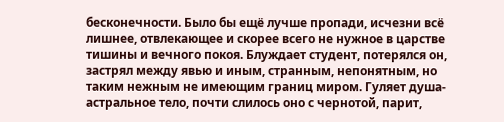бесконечности. Было бы ещё лучше пропади, исчезни всё лишнее, отвлекающее и скорее всего не нужное в царстве тишины и вечного покоя. Блуждает студент, потерялся он, застрял между явью и иным, странным, непонятным, но таким нежным не имеющим границ миром. Гуляет душа-астральное тело, почти слилось оно с чернотой, парит,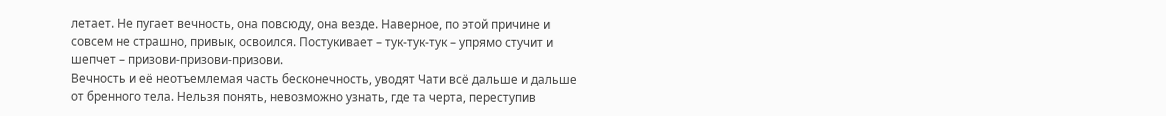летает. Не пугает вечность, она повсюду, она везде. Наверное, по этой причине и совсем не страшно, привык, освоился. Постукивает – тук-тук-тук – упрямо стучит и шепчет – призови-призови-призови.
Вечность и её неотъемлемая часть бесконечность, уводят Чати всё дальше и дальше от бренного тела. Нельзя понять, невозможно узнать, где та черта, переступив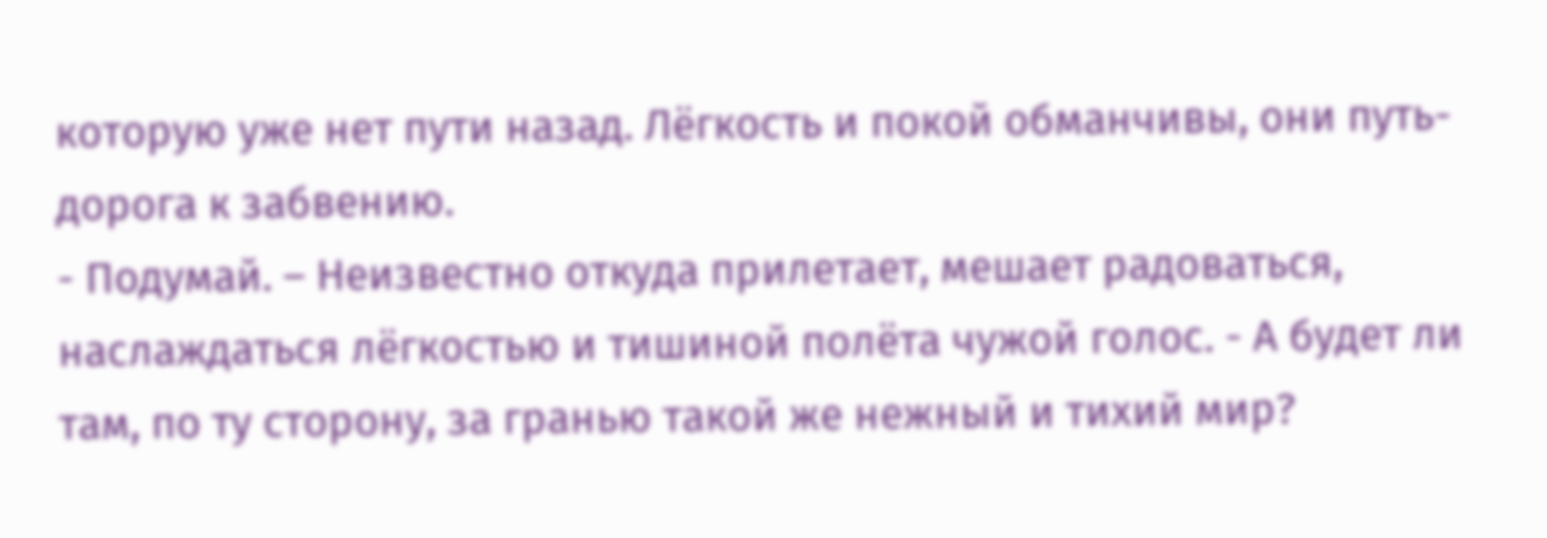которую уже нет пути назад. Лёгкость и покой обманчивы, они путь-дорога к забвению.
- Подумай. – Неизвестно откуда прилетает, мешает радоваться, наслаждаться лёгкостью и тишиной полёта чужой голос. - А будет ли там, по ту сторону, за гранью такой же нежный и тихий мир?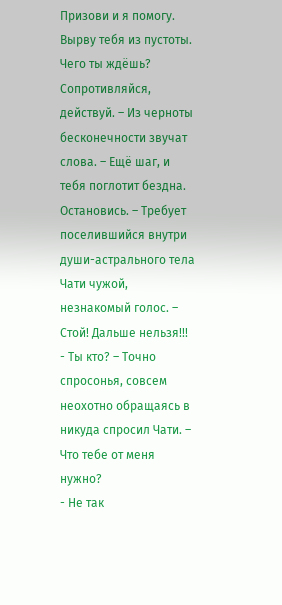Призови и я помогу. Вырву тебя из пустоты. Чего ты ждёшь? Сопротивляйся, действуй. – Из черноты бесконечности звучат слова. – Ещё шаг, и тебя поглотит бездна. Остановись. – Требует поселившийся внутри души-астрального тела Чати чужой, незнакомый голос. – Стой! Дальше нельзя!!!
- Ты кто? – Точно спросонья, совсем неохотно обращаясь в никуда спросил Чати. – Что тебе от меня нужно?
- Не так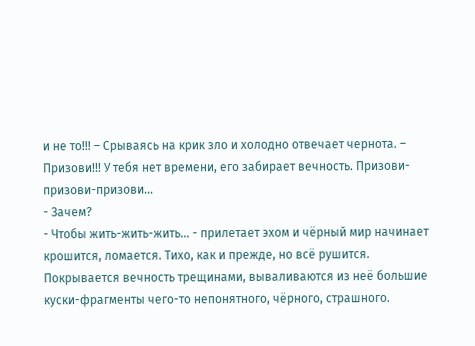и не то!!! – Срываясь на крик зло и холодно отвечает чернота. – Призови!!! У тебя нет времени, его забирает вечность. Призови-призови-призови…
- Зачем?
- Чтобы жить-жить-жить… - прилетает эхом и чёрный мир начинает крошится, ломается. Тихо, как и прежде, но всё рушится. Покрывается вечность трещинами, вываливаются из неё большие куски-фрагменты чего-то непонятного, чёрного, страшного.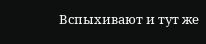Вспыхивают и тут же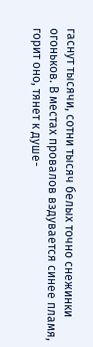гаснут тысячи, сотни тысяч белых точно снежинки огоньков. В местах провалов вздувается синее пламя, горит оно, тянет к душе-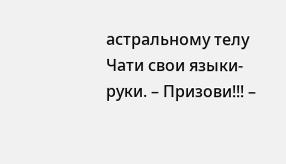астральному телу Чати свои языки-руки. – Призови!!! –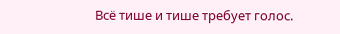Всё тише и тише требует голос.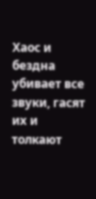Хаос и бездна убивает все звуки, гасят их и толкают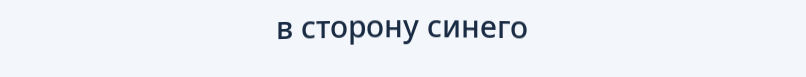в сторону синего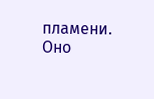пламени. Оно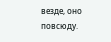везде, оно повсюду.